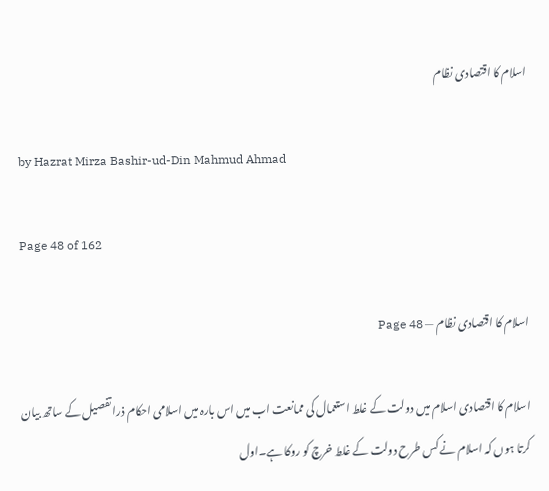اسلام کا اقتصادی نظام

by Hazrat Mirza Bashir-ud-Din Mahmud Ahmad

Page 48 of 162

اسلام کا اقتصادی نظام — Page 48

اسلام کا اقتصادی اسلام میں دولت کے غلط استعمال کی ممانعت اب میں اس بارہ میں اسلامی احکام ذرا تفصیل کے ساتھ بیان کرتا ہوں کہ اسلام نے کس طرح دولت کے غلط خرچ کو روکا ہے۔اول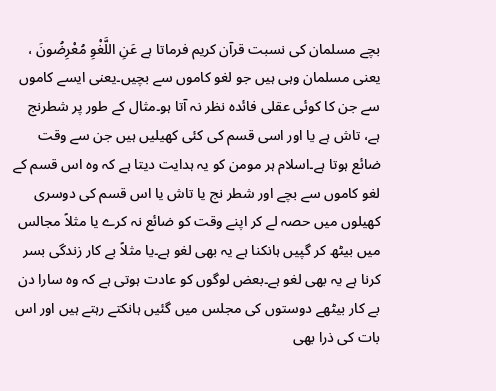بچے مسلمان کی نسبت قرآن کریم فرماتا ہے عَنِ اللَّغْوِ مُعْرِضُونَ ، یعنی مسلمان وہی ہیں جو لغو کاموں سے بچیں۔یعنی ایسے کاموں سے جن کا کوئی عقلی فائدہ نظر نہ آتا ہو۔مثال کے طور پر شطرنج ہے، تاش ہے یا اور اسی قسم کی کئی کھیلیں ہیں جن سے وقت ضائع ہوتا ہے۔اسلام ہر مومن کو یہ ہدایت دیتا ہے کہ وہ اس قسم کے لغو کاموں سے بچے اور شطر نج یا تاش یا اس قسم کی دوسری کھیلوں میں حصہ لے کر اپنے وقت کو ضائع نہ کرے یا مثلاً مجالس میں بیٹھ کر گپیں ہانکنا ہے یہ بھی لغو ہے۔یا مثلاً بے کار زندگی بسر کرنا ہے یہ بھی لغو ہے۔بعض لوگوں کو عادت ہوتی ہے کہ وہ سارا دن بے کار بیٹھے دوستوں کی مجلس میں گئیں ہانکتے رہتے ہیں اور اس بات کی ذرا بھی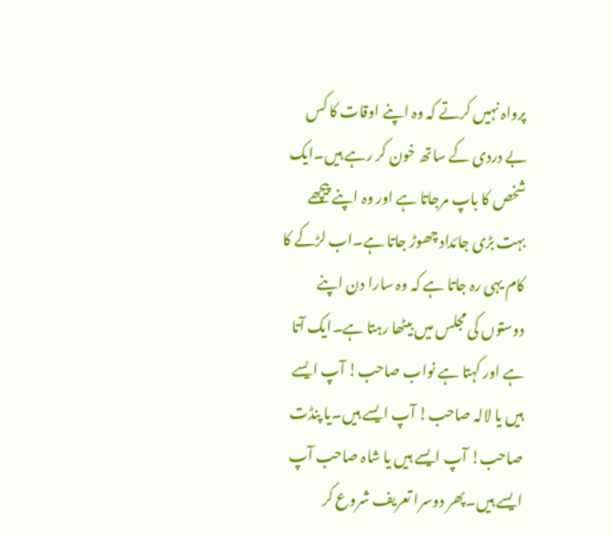پرواہ نہیں کرتے کہ وہ اپنے اوقات کا کس بے دردی کے ساتھ خون کر رہے ہیں۔ایک شخص کا باپ مرجاتا ہے اور وہ اپنے پیچھے بہت بڑی جائداد چھوڑ جاتا ہے۔اب لڑکے کا کام یہی رہ جاتا ہے کہ وہ سارا دن اپنے دوستوں کی مجلس میں بیٹھا رہتا ہے۔ایک آتا ہے اور کہتا ہے نواب صاحب! آپ ایسے ہیں یا لالہ صاحب! آپ ایسے ہیں۔یا پنڈت صاحب! آپ ایسے ہیں یا شاہ صاحب آپ ایسے ہیں۔پھر دوسرا تعریف شروع کر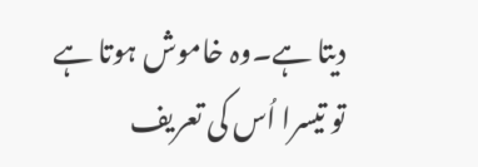دیتا ہے۔وہ خاموش ہوتا ہے تو تیسرا اُس کی تعریف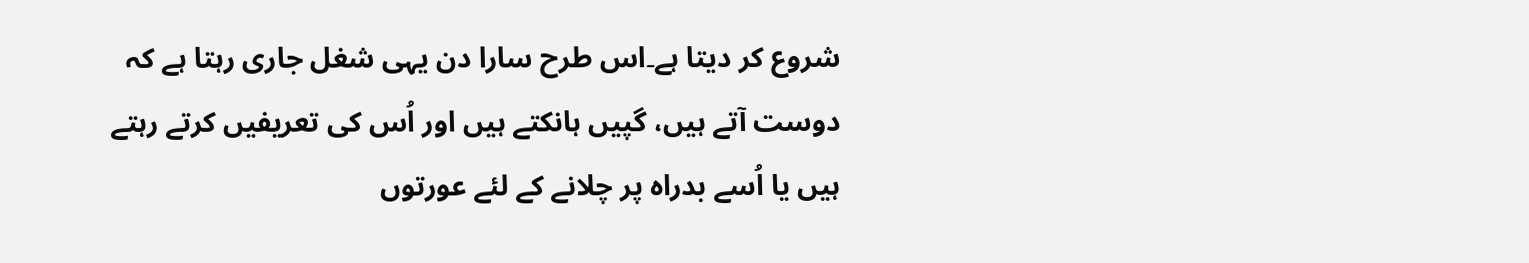شروع کر دیتا ہے۔اس طرح سارا دن یہی شغل جاری رہتا ہے کہ دوست آتے ہیں، گپیں ہانکتے ہیں اور اُس کی تعریفیں کرتے رہتے ہیں یا اُسے بدراہ پر چلانے کے لئے عورتوں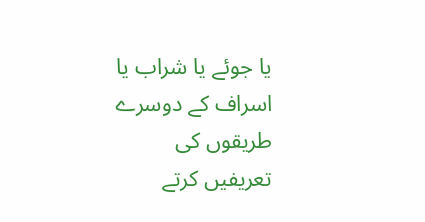یا جوئے یا شراب یا اسراف کے دوسرے طریقوں کی تعریفیں کرتے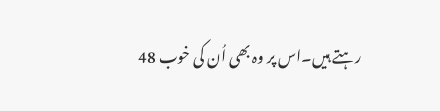رہتے ہیں۔اس پر وہ بھی اُن کی خوب 48